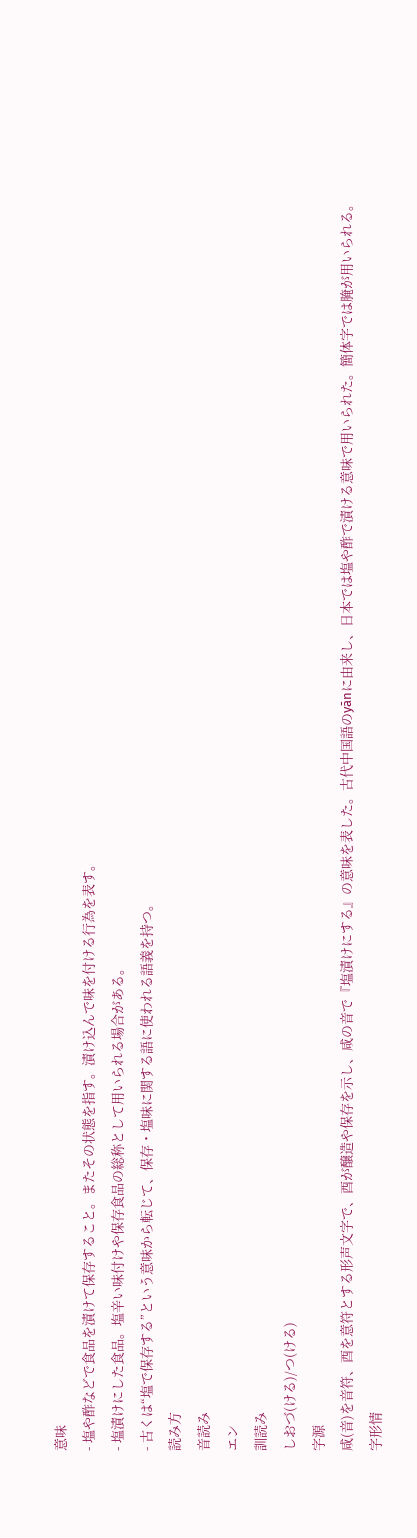意味
- 塩や酢などで食品を漬けて保存すること。またその状態を指す。漬け込んで味を付ける行為を表す。
- 塩漬けにした食品。塩辛い味付けや保存食品の総称として用いられる場合がある。
- 古くは“塩で保存する”という意味から転じて、保存・塩味に関する語に使われる語義を持つ。
読み方
音読み
エン
訓読み
しおづ(ける)/つ(ける)
字源
咸(音)を音符、酉を意符とする形声文字で、酉が醸造や保存を示し、咸の音で『塩漬けにする』の意味を表した。古代中国語のyānに由来し、日本では塩や酢で漬ける意味で用いられた。簡体字では腌が用いられる。
字形情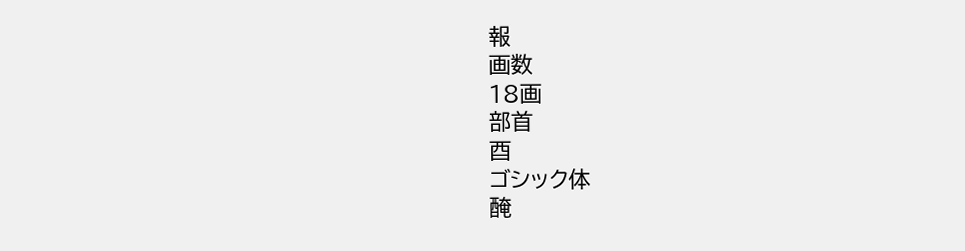報
画数
18画
部首
酉
ゴシック体
醃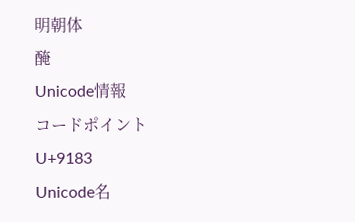明朝体
醃
Unicode情報
コードポイント
U+9183
Unicode名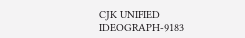CJK UNIFIED IDEOGRAPH-9183